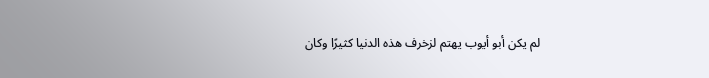لم يكن أبو أيوب يهتم لزخرف هذه الدنيا كثيرًا وكان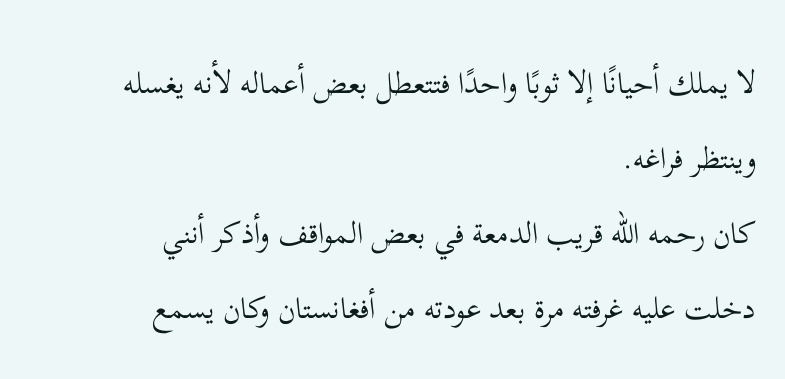لا يملك أحيانًا إلا ثوبًا واحدًا فتتعطل بعض أعماله لأنه يغسله وينتظر فراغه.
كان رحمه الله قريب الدمعة في بعض المواقف وأذكر أنني دخلت عليه غرفته مرة بعد عودته من أفغانستان وكان يسمع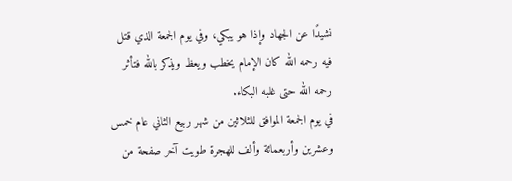نشيدًا عن الجهاد وإذا هو يبكي، وفي يوم الجمعة الذي قتل فيه رحمه الله كان الإمام يخطب ويعظ ويذكر بالله فتأثر رحمه الله حتى غلبه البكاء.
في يوم الجمعة الموافق للثلاثين من شهر ربيع الثاني عام خمس وعشرين وأربعمائة وألف للهجرة طويت آخر صفحة من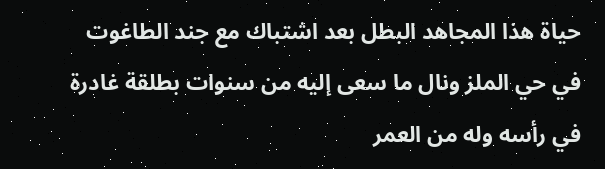حياة هذا المجاهد البطل بعد اشتباك مع جند الطاغوت في حي الملز ونال ما سعى إليه من سنوات بطلقة غادرة في رأسه وله من العمر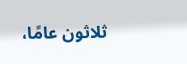ثلاثون عامًا،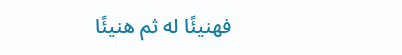فهنيئًا له ثم هنيئًا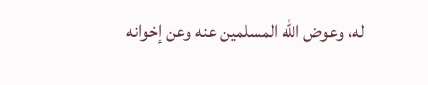له، وعوض الله المسلمين عنه وعن إخوانه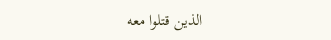الذين قتلوا معه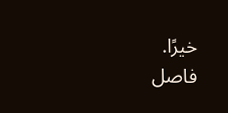خيرًا.
فاصل